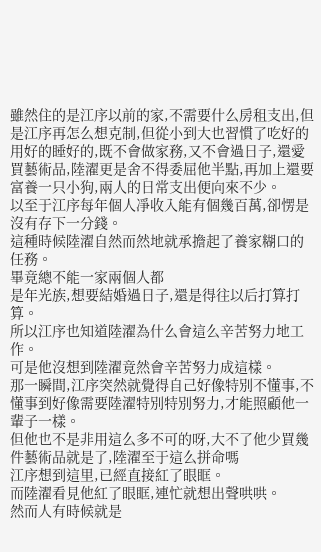雖然住的是江序以前的家,不需要什么房租支出,但是江序再怎么想克制,但從小到大也習慣了吃好的用好的睡好的,既不會做家務,又不會過日子,還愛買藝術品,陸濯更是舍不得委屈他半點,再加上還要富養一只小狗,兩人的日常支出便向來不少。
以至于江序每年個人凈收入能有個幾百萬,卻愣是沒有存下一分錢。
這種時候陸濯自然而然地就承擔起了養家糊口的任務。
畢竟總不能一家兩個人都
是年光族,想要結婚過日子,還是得往以后打算打算。
所以江序也知道陸濯為什么會這么辛苦努力地工作。
可是他沒想到陸濯竟然會辛苦努力成這樣。
那一瞬間,江序突然就覺得自己好像特別不懂事,不懂事到好像需要陸濯特別特別努力,才能照顧他一輩子一樣。
但他也不是非用這么多不可的呀,大不了他少買幾件藝術品就是了,陸濯至于這么拼命嗎
江序想到這里,已經直接紅了眼眶。
而陸濯看見他紅了眼眶,連忙就想出聲哄哄。
然而人有時候就是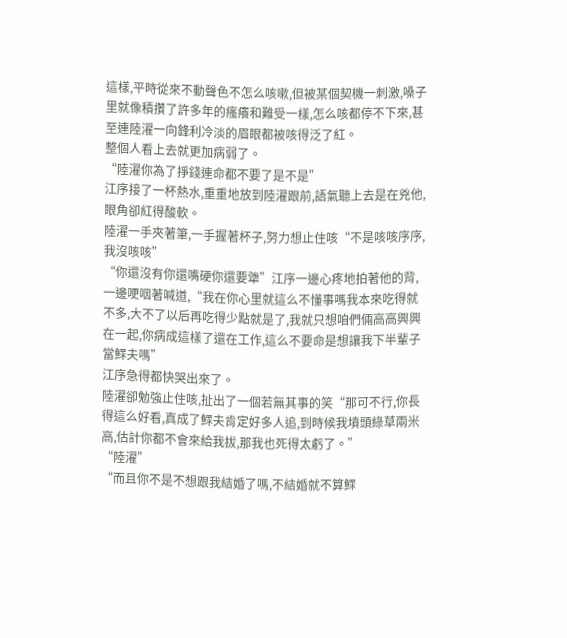這樣,平時從來不動聲色不怎么咳嗽,但被某個契機一刺激,嗓子里就像積攢了許多年的瘙癢和難受一樣,怎么咳都停不下來,甚至連陸濯一向鋒利冷淡的眉眼都被咳得泛了紅。
整個人看上去就更加病弱了。
“陸濯你為了掙錢連命都不要了是不是”
江序接了一杯熱水,重重地放到陸濯跟前,語氣聽上去是在兇他,眼角卻紅得酸軟。
陸濯一手夾著筆,一手握著杯子,努力想止住咳“不是咳咳序序,我沒咳咳”
“你還沒有你還嘴硬你還要犟”江序一邊心疼地拍著他的背,一邊哽咽著喊道,“我在你心里就這么不懂事嗎我本來吃得就不多,大不了以后再吃得少點就是了,我就只想咱們倆高高興興在一起,你病成這樣了還在工作,這么不要命是想讓我下半輩子當鰥夫嗎”
江序急得都快哭出來了。
陸濯卻勉強止住咳,扯出了一個若無其事的笑“那可不行,你長得這么好看,真成了鰥夫肯定好多人追,到時候我墳頭綠草兩米高,估計你都不會來給我拔,那我也死得太虧了。”
“陸濯”
“而且你不是不想跟我結婚了嗎,不結婚就不算鰥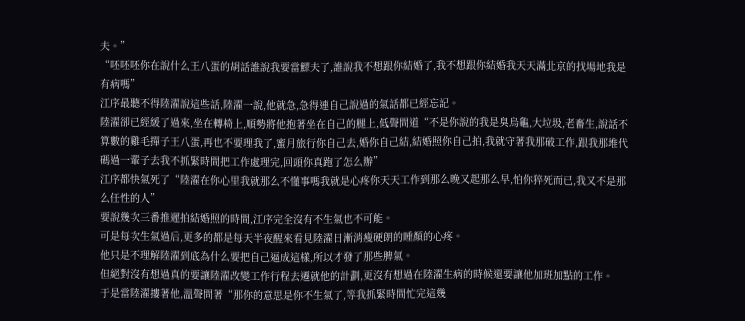夫。”
“呸呸呸你在說什么王八蛋的胡話誰說我要當鰥夫了,誰說我不想跟你結婚了,我不想跟你結婚我天天滿北京的找場地我是有病嗎”
江序最聽不得陸濯說這些話,陸濯一說,他就急,急得連自己說過的氣話都已經忘記。
陸濯卻已經緩了過來,坐在轉椅上,順勢將他抱著坐在自己的腿上,低聲問道“不是你說的我是臭烏龜,大垃圾,老畜生,說話不算數的雞毛撣子王八蛋,再也不要理我了,蜜月旅行你自己去,婚你自己結,結婚照你自己拍,我就守著我那破工作,跟我那堆代碼過一輩子去我不抓緊時間把工作處理完,回頭你真跑了怎么辦”
江序都快氣死了“陸濯在你心里我就那么不懂事嗎我就是心疼你天天工作到那么晚又起那么早,怕你猝死而已,我又不是那么任性的人”
要說幾次三番推遲拍結婚照的時間,江序完全沒有不生氣也不可能。
可是每次生氣過后,更多的都是每天半夜醒來看見陸濯日漸消瘦硬朗的睡顏的心疼。
他只是不理解陸濯到底為什么要把自己逼成這樣,所以才發了那些脾氣。
但絕對沒有想過真的要讓陸濯改變工作行程去遷就他的計劃,更沒有想過在陸濯生病的時候還要讓他加班加點的工作。
于是當陸濯摟著他,溫聲問著“那你的意思是你不生氣了,等我抓緊時間忙完這幾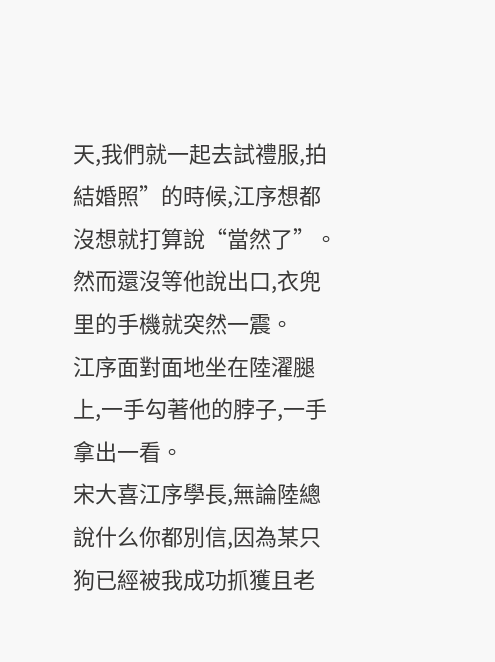天,我們就一起去試禮服,拍結婚照”的時候,江序想都沒想就打算說“當然了”。
然而還沒等他說出口,衣兜里的手機就突然一震。
江序面對面地坐在陸濯腿上,一手勾著他的脖子,一手拿出一看。
宋大喜江序學長,無論陸總說什么你都別信,因為某只狗已經被我成功抓獲且老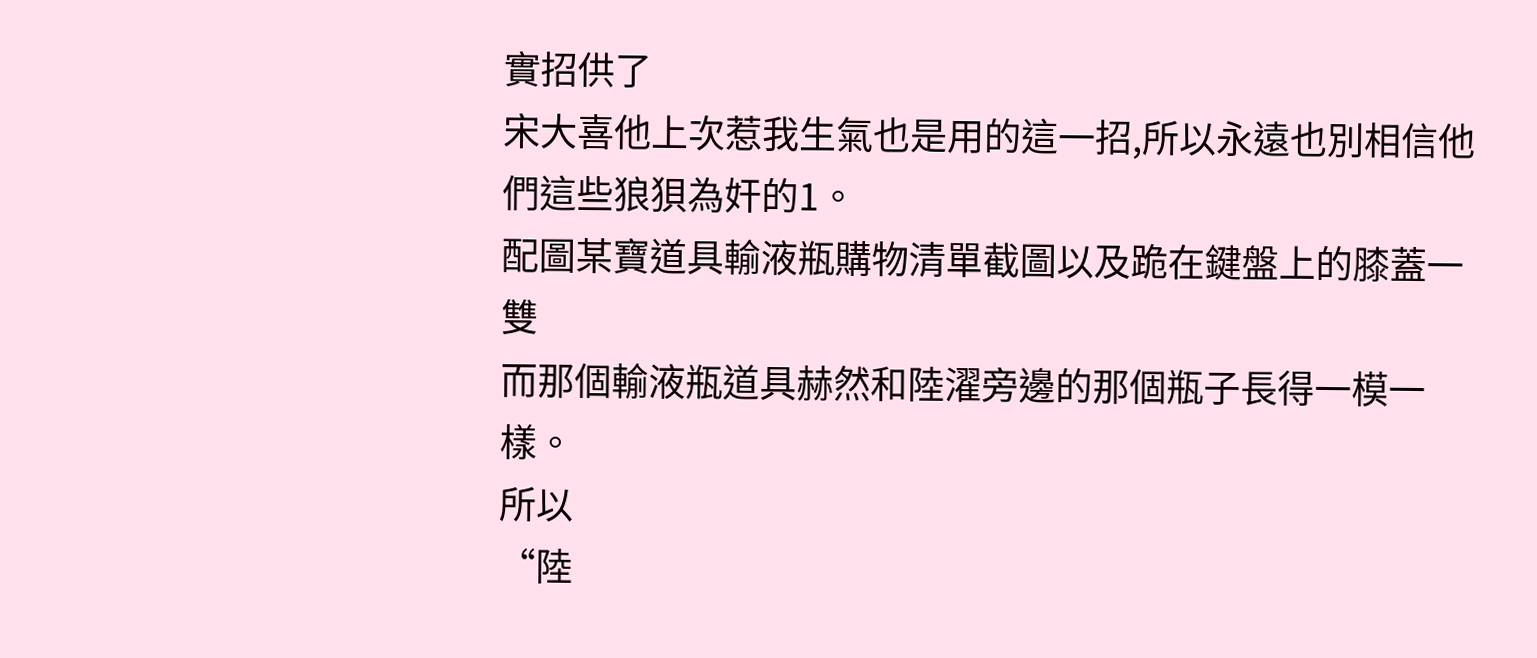實招供了
宋大喜他上次惹我生氣也是用的這一招,所以永遠也別相信他們這些狼狽為奸的1。
配圖某寶道具輸液瓶購物清單截圖以及跪在鍵盤上的膝蓋一雙
而那個輸液瓶道具赫然和陸濯旁邊的那個瓶子長得一模一樣。
所以
“陸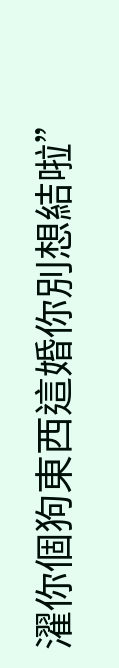濯你個狗東西這婚你別想結啦”